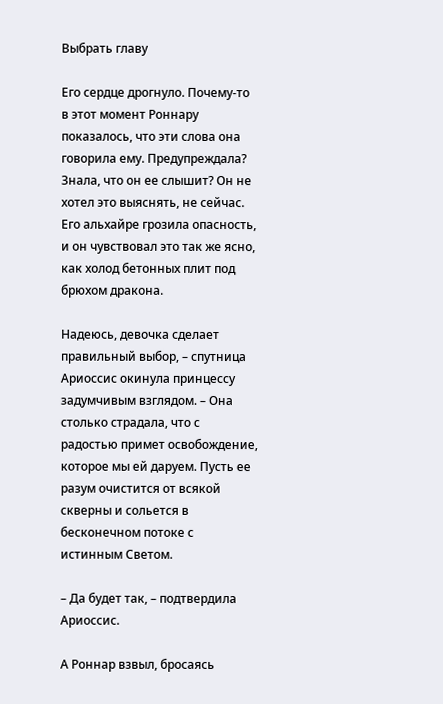Выбрать главу

Его сердце дрогнуло. Почему-то в этот момент Роннару показалось, что эти слова она говорила ему. Предупреждала? Знала, что он ее слышит? Он не хотел это выяснять, не сейчас. Его альхайре грозила опасность, и он чувствовал это так же ясно, как холод бетонных плит под брюхом дракона.

Надеюсь, девочка сделает правильный выбор, – спутница Ариоссис окинула принцессу задумчивым взглядом. – Она столько страдала, что с радостью примет освобождение, которое мы ей даруем. Пусть ее разум очистится от всякой скверны и сольется в бесконечном потоке с истинным Светом.

– Да будет так, – подтвердила Ариоссис.

А Роннар взвыл, бросаясь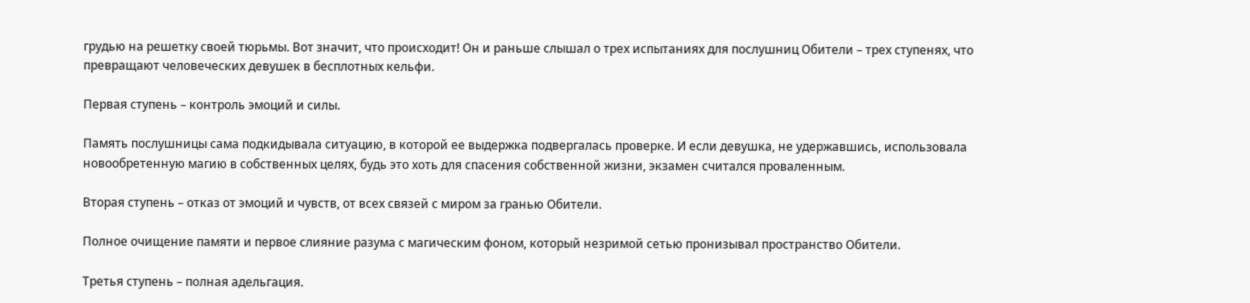грудью на решетку своей тюрьмы. Вот значит, что происходит! Он и раньше слышал о трех испытаниях для послушниц Обители – трех ступенях, что превращают человеческих девушек в бесплотных кельфи.

Первая ступень – контроль эмоций и силы.

Память послушницы сама подкидывала ситуацию, в которой ее выдержка подвергалась проверке. И если девушка, не удержавшись, использовала новообретенную магию в собственных целях, будь это хоть для спасения собственной жизни, экзамен считался проваленным.

Вторая ступень – отказ от эмоций и чувств, от всех связей с миром за гранью Обители.

Полное очищение памяти и первое слияние разума с магическим фоном, который незримой сетью пронизывал пространство Обители.

Третья ступень – полная адельгация.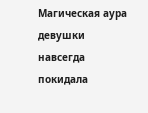Магическая аура девушки навсегда покидала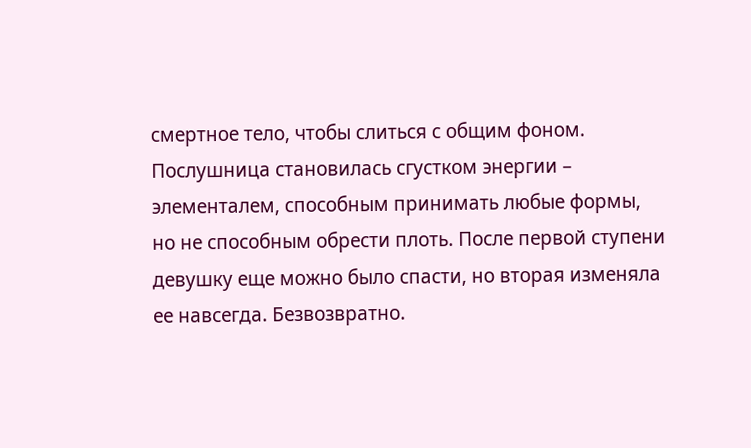смертное тело, чтобы слиться с общим фоном. Послушница становилась сгустком энергии – элементалем, способным принимать любые формы, но не способным обрести плоть. После первой ступени девушку еще можно было спасти, но вторая изменяла ее навсегда. Безвозвратно.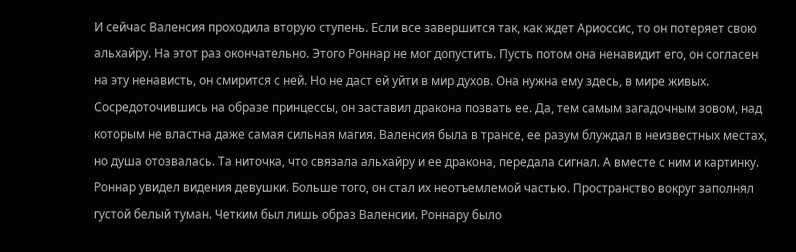И сейчас Валенсия проходила вторую ступень. Если все завершится так, как ждет Ариоссис, то он потеряет свою альхайру. На этот раз окончательно. Этого Роннар не мог допустить. Пусть потом она ненавидит его, он согласен на эту ненависть, он смирится с ней. Но не даст ей уйти в мир духов. Она нужна ему здесь, в мире живых. Сосредоточившись на образе принцессы, он заставил дракона позвать ее. Да, тем самым загадочным зовом, над которым не властна даже самая сильная магия. Валенсия была в трансе, ее разум блуждал в неизвестных местах, но душа отозвалась. Та ниточка, что связала альхайру и ее дракона, передала сигнал. А вместе с ним и картинку. Роннар увидел видения девушки. Больше того, он стал их неотъемлемой частью. Пространство вокруг заполнял густой белый туман. Четким был лишь образ Валенсии. Роннару было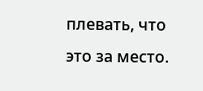плевать, что это за место.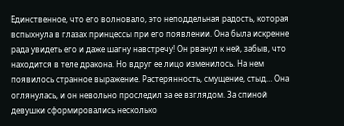Единственное, что его волновало, это неподдельная радость, которая вспыхнула в глазах принцессы при его появлении. Она была искренне рада увидеть его и даже шагну навстречу! Он рванул к ней, забыв, что находится в теле дракона. Но вдруг ее лицо изменилось. На нем появилось странное выражение. Растерянность, смущение, стыд… Она оглянулась, и он невольно проследил за ее взглядом. За спиной девушки сформировались несколько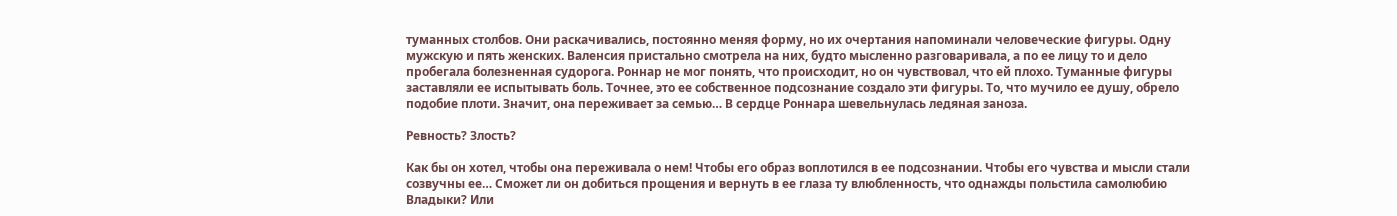туманных столбов. Они раскачивались, постоянно меняя форму, но их очертания напоминали человеческие фигуры. Одну мужскую и пять женских. Валенсия пристально смотрела на них, будто мысленно разговаривала, а по ее лицу то и дело пробегала болезненная судорога. Роннар не мог понять, что происходит, но он чувствовал, что ей плохо. Туманные фигуры заставляли ее испытывать боль. Точнее, это ее собственное подсознание создало эти фигуры. То, что мучило ее душу, обрело подобие плоти. Значит, она переживает за семью… В сердце Роннара шевельнулась ледяная заноза.

Ревность? Злость?

Как бы он хотел, чтобы она переживала о нем! Чтобы его образ воплотился в ее подсознании. Чтобы его чувства и мысли стали созвучны ее… Сможет ли он добиться прощения и вернуть в ее глаза ту влюбленность, что однажды польстила самолюбию Владыки? Или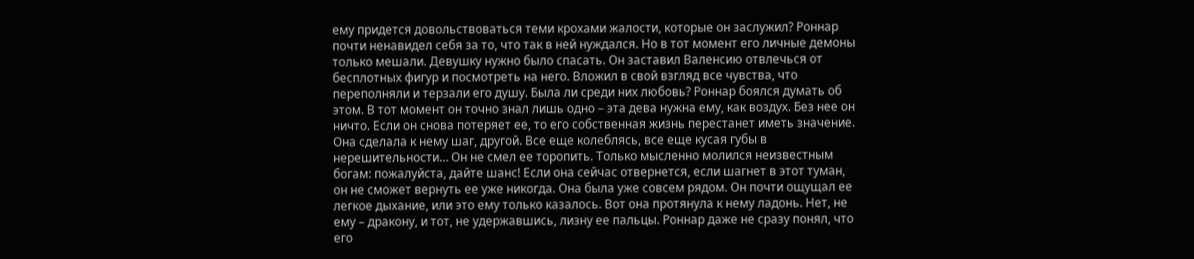ему придется довольствоваться теми крохами жалости, которые он заслужил? Роннар почти ненавидел себя за то, что так в ней нуждался. Но в тот момент его личные демоны только мешали. Девушку нужно было спасать. Он заставил Валенсию отвлечься от бесплотных фигур и посмотреть на него. Вложил в свой взгляд все чувства, что переполняли и терзали его душу. Была ли среди них любовь? Роннар боялся думать об этом. В тот момент он точно знал лишь одно – эта дева нужна ему, как воздух. Без нее он ничто. Если он снова потеряет ее, то его собственная жизнь перестанет иметь значение. Она сделала к нему шаг, другой. Все еще колеблясь, все еще кусая губы в нерешительности… Он не смел ее торопить. Только мысленно молился неизвестным богам: пожалуйста, дайте шанс! Если она сейчас отвернется, если шагнет в этот туман, он не сможет вернуть ее уже никогда. Она была уже совсем рядом. Он почти ощущал ее легкое дыхание, или это ему только казалось. Вот она протянула к нему ладонь. Нет, не ему – дракону, и тот, не удержавшись, лизну ее пальцы. Роннар даже не сразу понял, что его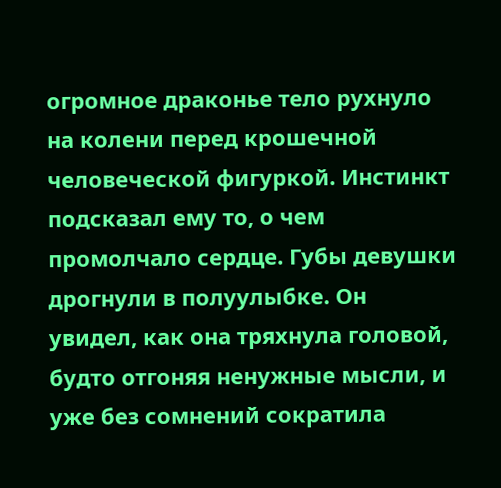огромное драконье тело рухнуло на колени перед крошечной человеческой фигуркой. Инстинкт подсказал ему то, о чем промолчало сердце. Губы девушки дрогнули в полуулыбке. Он увидел, как она тряхнула головой, будто отгоняя ненужные мысли, и уже без сомнений сократила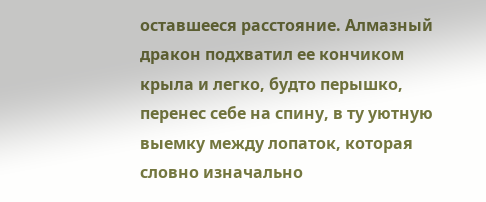оставшееся расстояние. Алмазный дракон подхватил ее кончиком крыла и легко, будто перышко, перенес себе на спину, в ту уютную выемку между лопаток, которая словно изначально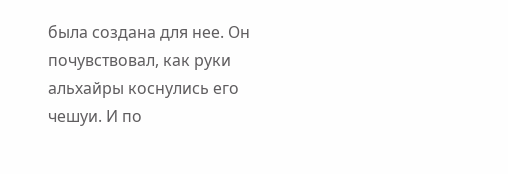была создана для нее. Он почувствовал, как руки альхайры коснулись его чешуи. И по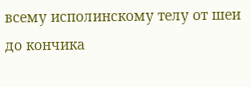всему исполинскому телу от шеи до кончика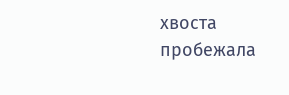хвоста пробежала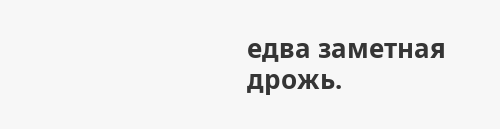едва заметная дрожь.